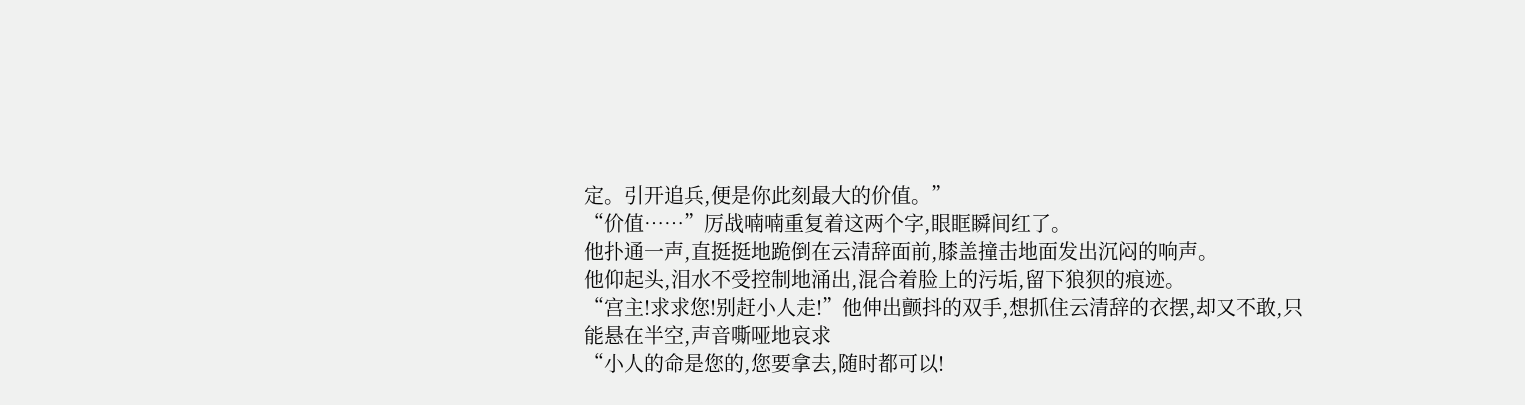定。引开追兵,便是你此刻最大的价值。”
“价值……”厉战喃喃重复着这两个字,眼眶瞬间红了。
他扑通一声,直挺挺地跪倒在云清辞面前,膝盖撞击地面发出沉闷的响声。
他仰起头,泪水不受控制地涌出,混合着脸上的污垢,留下狼狈的痕迹。
“宫主!求求您!别赶小人走!”他伸出颤抖的双手,想抓住云清辞的衣摆,却又不敢,只能悬在半空,声音嘶哑地哀求
“小人的命是您的,您要拿去,随时都可以!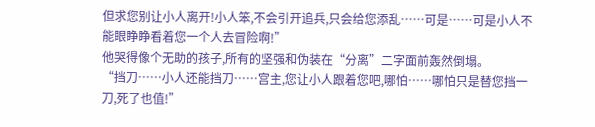但求您别让小人离开!小人笨,不会引开追兵,只会给您添乱……可是……可是小人不能眼睁睁看着您一个人去冒险啊!”
他哭得像个无助的孩子,所有的坚强和伪装在“分离”二字面前轰然倒塌。
“挡刀……小人还能挡刀……宫主,您让小人跟着您吧,哪怕……哪怕只是替您挡一刀,死了也值!”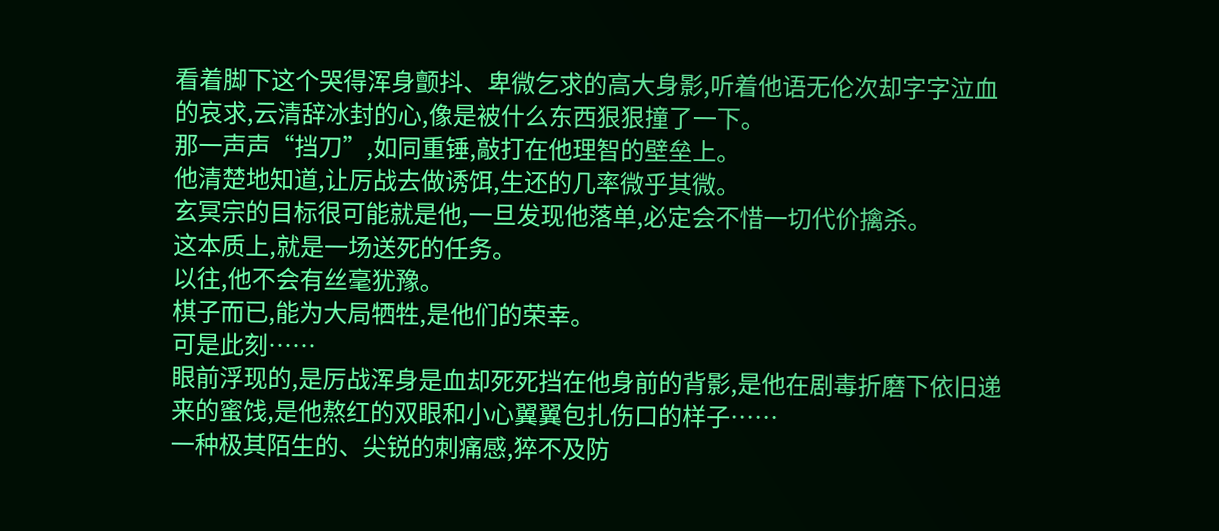看着脚下这个哭得浑身颤抖、卑微乞求的高大身影,听着他语无伦次却字字泣血的哀求,云清辞冰封的心,像是被什么东西狠狠撞了一下。
那一声声“挡刀”,如同重锤,敲打在他理智的壁垒上。
他清楚地知道,让厉战去做诱饵,生还的几率微乎其微。
玄冥宗的目标很可能就是他,一旦发现他落单,必定会不惜一切代价擒杀。
这本质上,就是一场送死的任务。
以往,他不会有丝毫犹豫。
棋子而已,能为大局牺牲,是他们的荣幸。
可是此刻……
眼前浮现的,是厉战浑身是血却死死挡在他身前的背影,是他在剧毒折磨下依旧递来的蜜饯,是他熬红的双眼和小心翼翼包扎伤口的样子……
一种极其陌生的、尖锐的刺痛感,猝不及防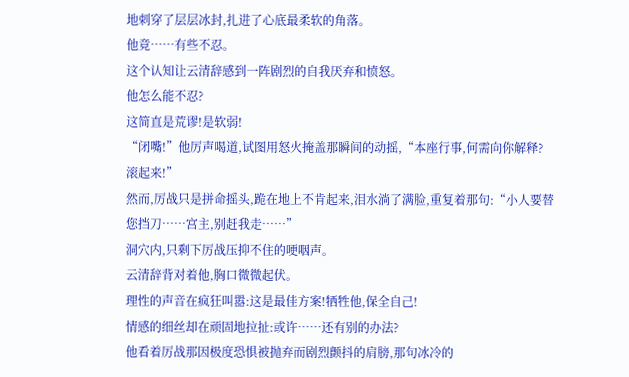地刺穿了层层冰封,扎进了心底最柔软的角落。
他竟……有些不忍。
这个认知让云清辞感到一阵剧烈的自我厌弃和愤怒。
他怎么能不忍?
这简直是荒谬!是软弱!
“闭嘴!”他厉声喝道,试图用怒火掩盖那瞬间的动摇,“本座行事,何需向你解释?滚起来!”
然而,厉战只是拼命摇头,跪在地上不肯起来,泪水淌了满脸,重复着那句:“小人要替您挡刀……宫主,别赶我走……”
洞穴内,只剩下厉战压抑不住的哽咽声。
云清辞背对着他,胸口微微起伏。
理性的声音在疯狂叫嚣:这是最佳方案!牺牲他,保全自己!
情感的细丝却在顽固地拉扯:或许……还有别的办法?
他看着厉战那因极度恐惧被抛弃而剧烈颤抖的肩膀,那句冰冷的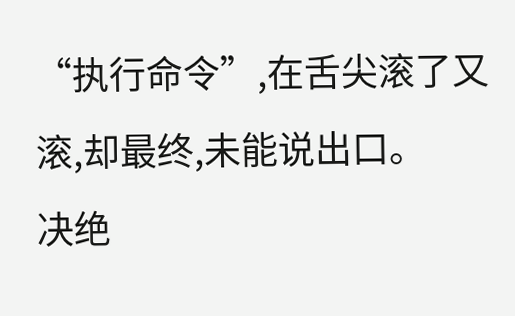“执行命令”,在舌尖滚了又滚,却最终,未能说出口。
决绝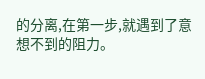的分离,在第一步,就遇到了意想不到的阻力。